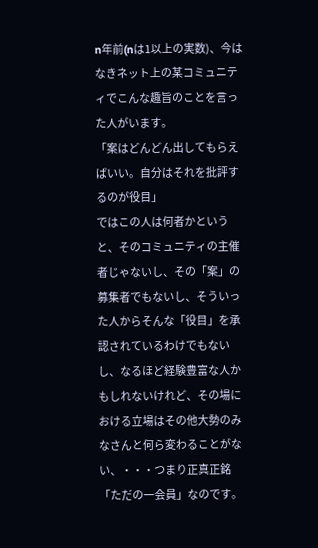n年前(nは1以上の実数)、今はなきネット上の某コミュニティでこんな趣旨のことを言った人がいます。
「案はどんどん出してもらえばいい。自分はそれを批評するのが役目」
ではこの人は何者かというと、そのコミュニティの主催者じゃないし、その「案」の募集者でもないし、そういった人からそんな「役目」を承認されているわけでもないし、なるほど経験豊富な人かもしれないけれど、その場における立場はその他大勢のみなさんと何ら変わることがない、・・・つまり正真正銘「ただの一会員」なのです。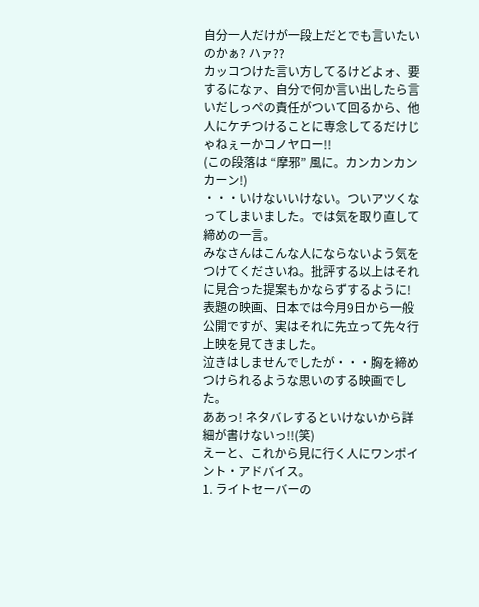自分一人だけが一段上だとでも言いたいのかぁ? ハァ??
カッコつけた言い方してるけどよォ、要するになァ、自分で何か言い出したら言いだしっぺの責任がついて回るから、他人にケチつけることに専念してるだけじゃねぇーかコノヤロー!!
(この段落は “摩邪” 風に。カンカンカンカーン!)
・・・いけないいけない。ついアツくなってしまいました。では気を取り直して締めの一言。
みなさんはこんな人にならないよう気をつけてくださいね。批評する以上はそれに見合った提案もかならずするように!
表題の映画、日本では今月9日から一般公開ですが、実はそれに先立って先々行上映を見てきました。
泣きはしませんでしたが・・・胸を締めつけられるような思いのする映画でした。
ああっ! ネタバレするといけないから詳細が書けないっ!!(笑)
えーと、これから見に行く人にワンポイント・アドバイス。
1. ライトセーバーの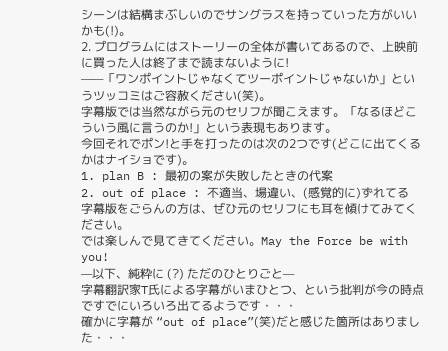シーンは結構まぶしいのでサングラスを持っていった方がいいかも(!)。
2. プログラムにはストーリーの全体が書いてあるので、上映前に買った人は終了まで読まないように!
——「ワンポイントじゃなくてツーポイントじゃないか」というツッコミはご容赦ください(笑)。
字幕版では当然ながら元のセリフが聞こえます。「なるほどこういう風に言うのか!」という表現もあります。
今回それでポン!と手を打ったのは次の2つです(どこに出てくるかはナイショです)。
1. plan B : 最初の案が失敗したときの代案
2. out of place : 不適当、場違い、(感覚的に)ずれてる
字幕版をごらんの方は、ぜひ元のセリフにも耳を傾けてみてください。
では楽しんで見てきてください。May the Force be with you!
—以下、純粋に (?) ただのひとりごと—
字幕翻訳家T氏による字幕がいまひとつ、という批判が今の時点ですでにいろいろ出てるようです・・・
確かに字幕が “out of place”(笑)だと感じた箇所はありました・・・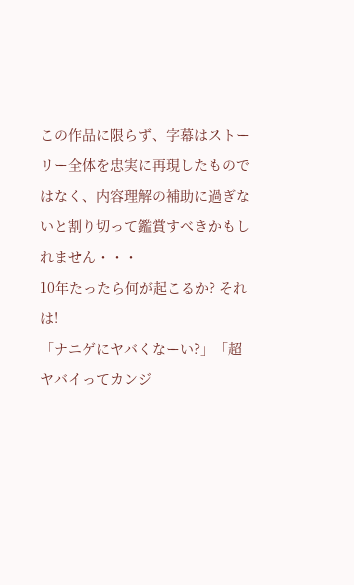この作品に限らず、字幕はストーリー全体を忠実に再現したものではなく、内容理解の補助に過ぎないと割り切って鑑賞すべきかもしれません・・・
10年たったら何が起こるか? それは!
「ナニゲにヤバくなーい?」「超ヤバイってカンジ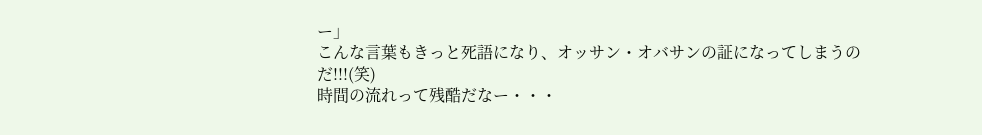ー」
こんな言葉もきっと死語になり、オッサン・オバサンの証になってしまうのだ!!!(笑)
時間の流れって残酷だなー・・・